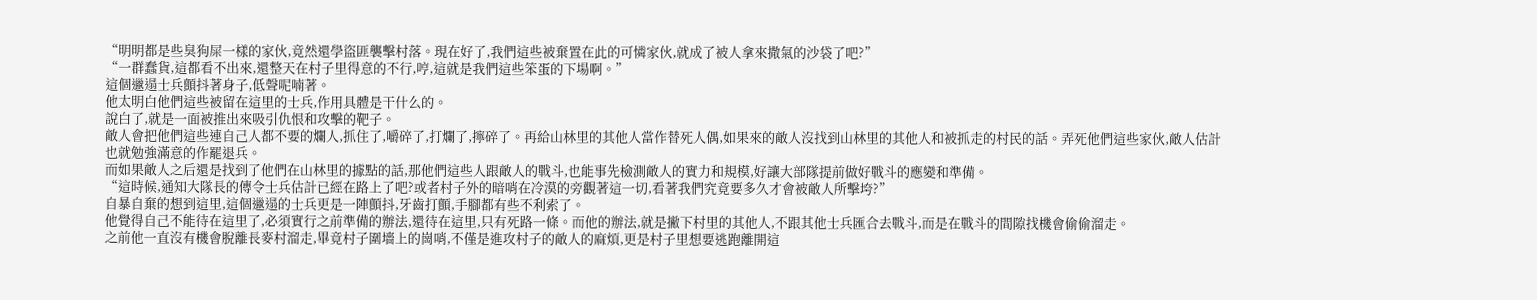“明明都是些臭狗屎一樣的家伙,竟然還學盜匪襲擊村落。現在好了,我們這些被棄置在此的可憐家伙,就成了被人拿來撒氣的沙袋了吧?”
“一群蠢貨,這都看不出來,還整天在村子里得意的不行,哼,這就是我們這些笨蛋的下場啊。”
這個邋遢士兵顫抖著身子,低聲呢喃著。
他太明白他們這些被留在這里的士兵,作用具體是干什么的。
說白了,就是一面被推出來吸引仇恨和攻擊的靶子。
敵人會把他們這些連自己人都不要的爛人,抓住了,嚼碎了,打爛了,擰碎了。再給山林里的其他人當作替死人偶,如果來的敵人沒找到山林里的其他人和被抓走的村民的話。弄死他們這些家伙,敵人估計也就勉強滿意的作罷退兵。
而如果敵人之后還是找到了他們在山林里的據點的話,那他們這些人跟敵人的戰斗,也能事先檢測敵人的實力和規模,好讓大部隊提前做好戰斗的應變和準備。
“這時候,通知大隊長的傳令士兵估計已經在路上了吧?或者村子外的暗哨在冷漠的旁觀著這一切,看著我們究竟要多久才會被敵人所擊垮?”
自暴自棄的想到這里,這個邋遢的士兵更是一陣顫抖,牙齒打顫,手腳都有些不利索了。
他覺得自己不能待在這里了,必須實行之前準備的辦法,還待在這里,只有死路一條。而他的辦法,就是撇下村里的其他人,不跟其他士兵匯合去戰斗,而是在戰斗的間隙找機會偷偷溜走。
之前他一直沒有機會脫離長麥村溜走,畢竟村子圍墻上的崗哨,不僅是進攻村子的敵人的麻煩,更是村子里想要逃跑離開這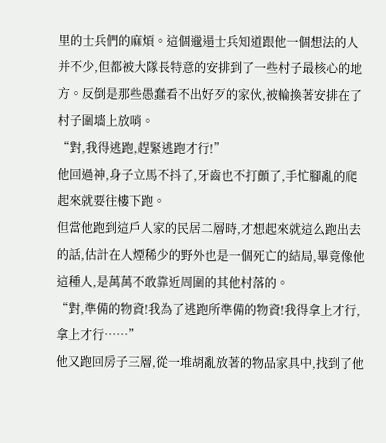里的士兵們的麻煩。這個邋遢士兵知道跟他一個想法的人并不少,但都被大隊長特意的安排到了一些村子最核心的地方。反倒是那些愚蠢看不出好歹的家伙,被輪換著安排在了村子圍墻上放哨。
“對,我得逃跑,趕緊逃跑才行!”
他回過神,身子立馬不抖了,牙齒也不打顫了,手忙腳亂的爬起來就要往樓下跑。
但當他跑到這戶人家的民居二層時,才想起來就這么跑出去的話,估計在人煙稀少的野外也是一個死亡的結局,畢竟像他這種人,是萬萬不敢靠近周圍的其他村落的。
“對,準備的物資!我為了逃跑所準備的物資!我得拿上才行,拿上才行……”
他又跑回房子三層,從一堆胡亂放著的物品家具中,找到了他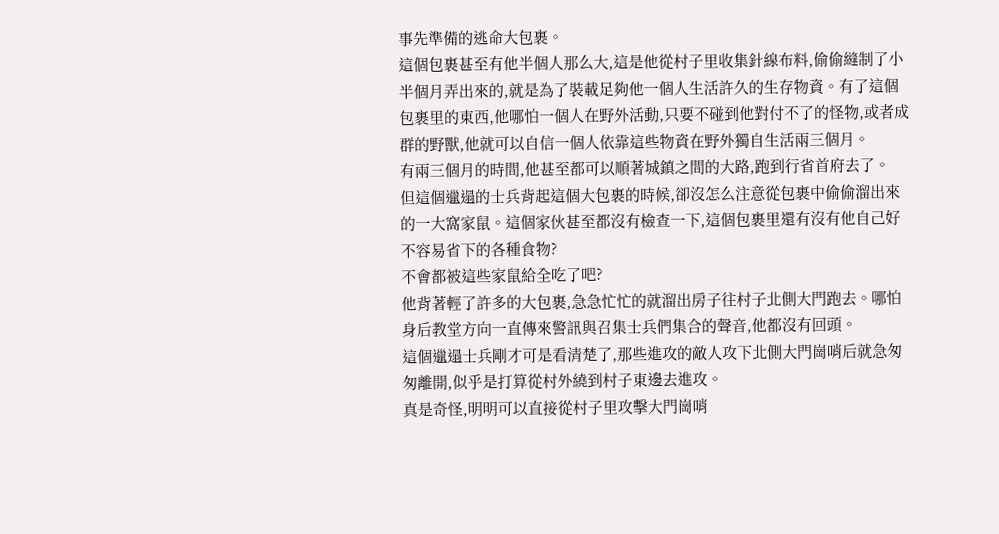事先準備的逃命大包裹。
這個包裹甚至有他半個人那么大,這是他從村子里收集針線布料,偷偷縫制了小半個月弄出來的,就是為了裝載足夠他一個人生活許久的生存物資。有了這個包裹里的東西,他哪怕一個人在野外活動,只要不碰到他對付不了的怪物,或者成群的野獸,他就可以自信一個人依靠這些物資在野外獨自生活兩三個月。
有兩三個月的時間,他甚至都可以順著城鎮之間的大路,跑到行省首府去了。
但這個邋遢的士兵背起這個大包裹的時候,卻沒怎么注意從包裹中偷偷溜出來的一大窩家鼠。這個家伙甚至都沒有檢查一下,這個包裹里還有沒有他自己好不容易省下的各種食物?
不會都被這些家鼠給全吃了吧?
他背著輕了許多的大包裹,急急忙忙的就溜出房子往村子北側大門跑去。哪怕身后教堂方向一直傳來警訊與召集士兵們集合的聲音,他都沒有回頭。
這個邋遢士兵剛才可是看清楚了,那些進攻的敵人攻下北側大門崗哨后就急匆匆離開,似乎是打算從村外繞到村子東邊去進攻。
真是奇怪,明明可以直接從村子里攻擊大門崗哨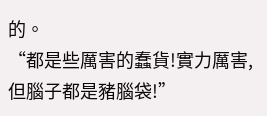的。
“都是些厲害的蠢貨!實力厲害,但腦子都是豬腦袋!”